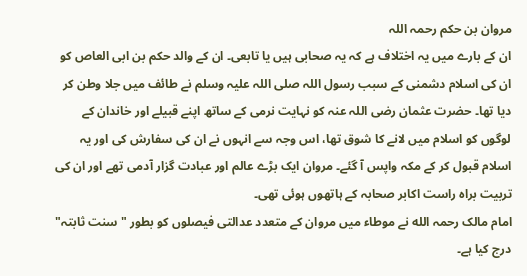مروان بن حکم رحمہ اللہ
ان کے بارے میں یہ اختلاف ہے کہ یہ صحابی ہیں یا تابعی۔ ان کے والد حکم بن ابی العاص کو ان کی اسلام دشمنی کے سبب رسول اللہ صلی اللہ علیہ وسلم نے طائف میں جلا وطن کر دیا تھا۔ حضرت عثمان رضی اللہ عنہ کو نہایت نرمی کے ساتھ اپنے قبیلے اور خاندان کے لوگوں کو اسلام میں لانے کا شوق تھا، اس وجہ سے انہوں نے ان کی سفارش کی اور یہ اسلام قبول کر کے مکہ واپس آ گئے۔ مروان ایک بڑے عالم اور عبادت گزار آدمی تھے اور ان کی تربیت براہ راست اکابر صحابہ کے ہاتھوں ہوئی تھی۔
امام مالک رحمہ الله نے موطاء میں مروان کے متعدد عدالتی فیصلوں کو بطور "سنت ثابتہ" درج کیا ہے۔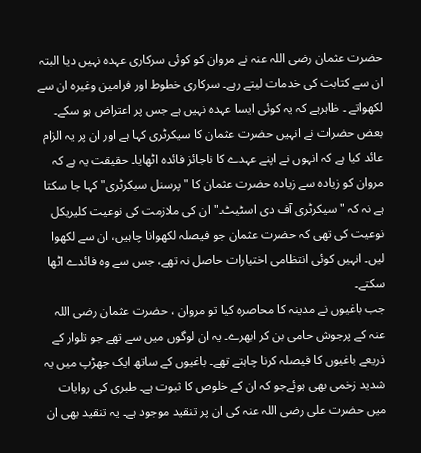حضرت عثمان رضی اللہ عنہ نے مروان کو کوئی سرکاری عہدہ نہیں دیا البتہ ان سے کتابت کی خدمات لیتے رہے۔ سرکاری خطوط اور فرامین وغیرہ ان سے لکھواتے ۔ ظاہرہے کہ یہ کوئی ایسا عہدہ نہیں ہے جس پر اعتراض ہو سکے۔ بعض حضرات نے انہیں حضرت عثمان کا سیکرٹری کہا ہے اور ان پر یہ الزام عائد کیا ہے کہ انہوں نے اپنے عہدے کا ناجائز فائدہ اٹھایا۔ حقیقت یہ ہے کہ مروان کو زیادہ سے زیادہ حضرت عثمان کا "پرسنل سیکرٹری" کہا جا سکتا ہے نہ کہ "سیکرٹری آف دی اسٹیٹ۔" ان کی ملازمت کی نوعیت کلیریکل نوعیت کی تھی کہ حضرت عثمان جو فیصلہ لکھوانا چاہیں، ان سے لکھوا لیں۔ انہیں کوئی انتظامی اختیارات حاصل نہ تھے، جس سے وہ فائدے اٹھا سکتے۔
جب باغیوں نے مدینہ کا محاصرہ کیا تو مروان ، حضرت عثمان رضی اللہ عنہ کے پرجوش حامی بن کر ابھرے۔ یہ ان لوگوں میں سے تھے جو تلوار کے ذریعے باغیوں کا فیصلہ کرنا چاہتے تھے۔ باغیوں کے ساتھ ایک جھڑپ میں یہ شدید زخمی بھی ہوئےجو کہ ان کے خلوص کا ثبوت ہے۔ طبری کی روایات میں حضرت علی رضی اللہ عنہ کی ان پر تنقید موجود ہے۔ یہ تنقید بھی ان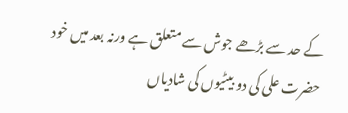کے حد سے بڑھے جوش سے متعلق ہے ورنہ بعد میں خود حضرت علی کی دو بیٹیوں کی شادیاں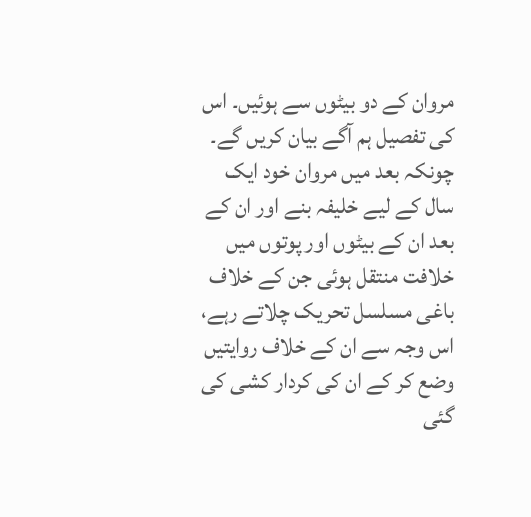مروان کے دو بیٹوں سے ہوئیں۔ اس کی تفصیل ہم آگے بیان کریں گے۔ چونکہ بعد میں مروان خود ایک سال کے لیے خلیفہ بنے اور ان کے بعد ان کے بیٹوں اور پوتوں میں خلافت منتقل ہوئی جن کے خلاف باغی مسلسل تحریک چلاتے رہے، اس وجہ سے ان کے خلاف روایتیں وضع کر کے ان کی کردار کشی کی گئی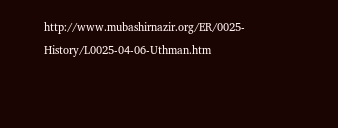http://www.mubashirnazir.org/ER/0025-History/L0025-04-06-Uthman.htm